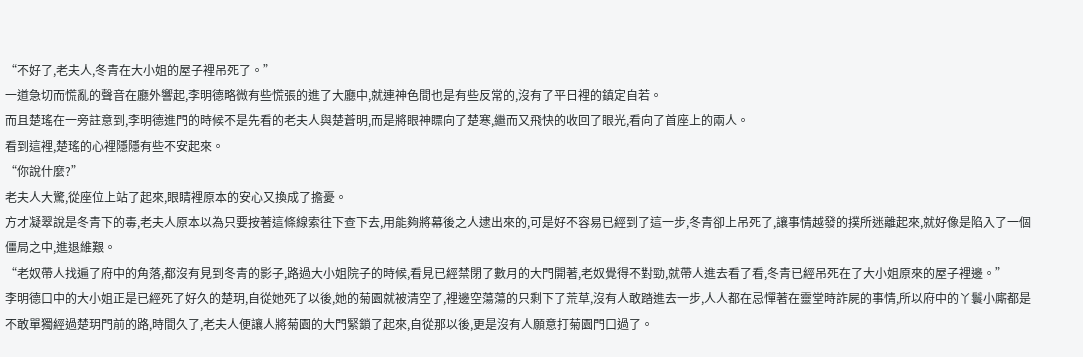“不好了,老夫人,冬青在大小姐的屋子裡吊死了。”
一道急切而慌亂的聲音在廳外響起,李明德略微有些慌張的進了大廳中,就連神色間也是有些反常的,沒有了平日裡的鎮定自若。
而且楚瑤在一旁註意到,李明德進門的時候不是先看的老夫人與楚蒼明,而是將眼神瞟向了楚寒,繼而又飛快的收回了眼光,看向了首座上的兩人。
看到這裡,楚瑤的心裡隱隱有些不安起來。
“你說什麼?”
老夫人大驚,從座位上站了起來,眼睛裡原本的安心又換成了擔憂。
方才凝翠說是冬青下的毒,老夫人原本以為只要按著這條線索往下查下去,用能夠將幕後之人逮出來的,可是好不容易已經到了這一步,冬青卻上吊死了,讓事情越發的撲所迷離起來,就好像是陷入了一個僵局之中,進退維艱。
“老奴帶人找遍了府中的角落,都沒有見到冬青的影子,路過大小姐院子的時候,看見已經禁閉了數月的大門開著,老奴覺得不對勁,就帶人進去看了看,冬青已經吊死在了大小姐原來的屋子裡邊。”
李明德口中的大小姐正是已經死了好久的楚玥,自從她死了以後,她的菊園就被清空了,裡邊空蕩蕩的只剩下了荒草,沒有人敢踏進去一步,人人都在忌憚著在靈堂時詐屍的事情,所以府中的丫鬟小廝都是不敢單獨經過楚玥門前的路,時間久了,老夫人便讓人將菊園的大門緊鎖了起來,自從那以後,更是沒有人願意打菊園門口過了。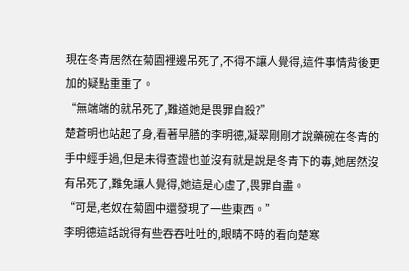現在冬青居然在菊園裡邊吊死了,不得不讓人覺得,這件事情背後更加的疑點重重了。
“無端端的就吊死了,難道她是畏罪自殺?”
楚蒼明也站起了身,看著早膳的李明德,凝翠剛剛才說藥碗在冬青的手中經手過,但是未得查證也並沒有就是說是冬青下的毒,她居然沒有吊死了,難免讓人覺得,她這是心虛了,畏罪自盡。
“可是,老奴在菊園中還發現了一些東西。”
李明德這話說得有些吞吞吐吐的,眼睛不時的看向楚寒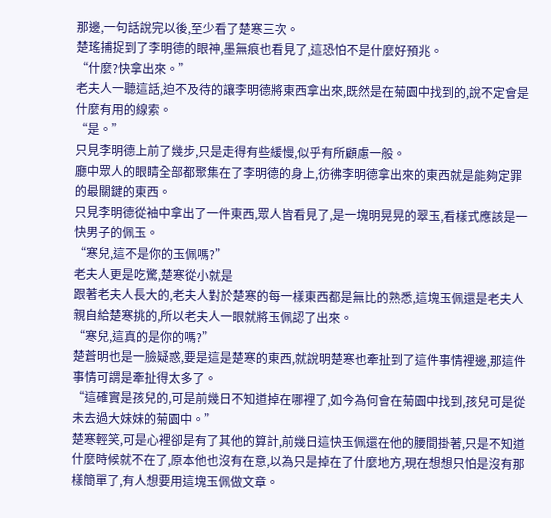那邊,一句話說完以後,至少看了楚寒三次。
楚瑤捕捉到了李明德的眼神,墨無痕也看見了,這恐怕不是什麼好預兆。
“什麼?快拿出來。”
老夫人一聽這話,迫不及待的讓李明德將東西拿出來,既然是在菊園中找到的,說不定會是什麼有用的線索。
“是。”
只見李明德上前了幾步,只是走得有些緩慢,似乎有所顧慮一般。
廳中眾人的眼睛全部都聚集在了李明德的身上,彷彿李明德拿出來的東西就是能夠定罪的最關鍵的東西。
只見李明德從袖中拿出了一件東西,眾人皆看見了,是一塊明晃晃的翠玉,看樣式應該是一快男子的佩玉。
“寒兒,這不是你的玉佩嗎?”
老夫人更是吃驚,楚寒從小就是
跟著老夫人長大的,老夫人對於楚寒的每一樣東西都是無比的熟悉,這塊玉佩還是老夫人親自給楚寒挑的,所以老夫人一眼就將玉佩認了出來。
“寒兒,這真的是你的嗎?”
楚蒼明也是一臉疑惑,要是這是楚寒的東西,就說明楚寒也牽扯到了這件事情裡邊,那這件事情可謂是牽扯得太多了。
“這確實是孩兒的,可是前幾日不知道掉在哪裡了,如今為何會在菊園中找到,孩兒可是從未去過大妹妹的菊園中。”
楚寒輕笑,可是心裡卻是有了其他的算計,前幾日這快玉佩還在他的腰間掛著,只是不知道什麼時候就不在了,原本他也沒有在意,以為只是掉在了什麼地方,現在想想只怕是沒有那樣簡單了,有人想要用這塊玉佩做文章。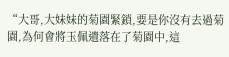“大哥,大妹妹的菊園緊鎖,要是你沒有去過菊園,為何會將玉佩遺落在了菊園中,這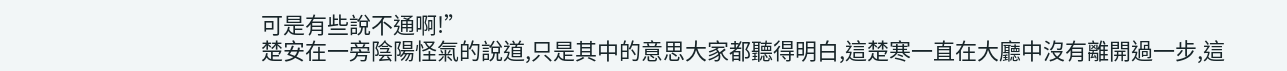可是有些說不通啊!”
楚安在一旁陰陽怪氣的說道,只是其中的意思大家都聽得明白,這楚寒一直在大廳中沒有離開過一步,這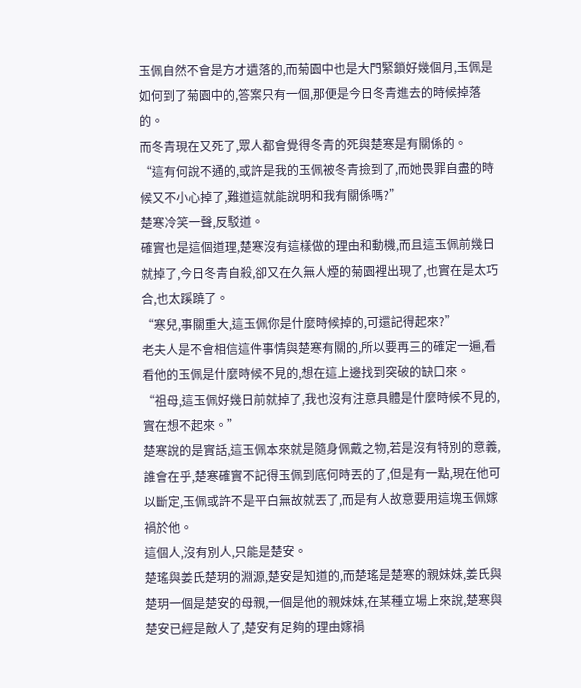玉佩自然不會是方才遺落的,而菊園中也是大門緊鎖好幾個月,玉佩是如何到了菊園中的,答案只有一個,那便是今日冬青進去的時候掉落的。
而冬青現在又死了,眾人都會覺得冬青的死與楚寒是有關係的。
“這有何說不通的,或許是我的玉佩被冬青撿到了,而她畏罪自盡的時候又不小心掉了,難道這就能說明和我有關係嗎?”
楚寒冷笑一聲,反駁道。
確實也是這個道理,楚寒沒有這樣做的理由和動機,而且這玉佩前幾日就掉了,今日冬青自殺,卻又在久無人煙的菊園裡出現了,也實在是太巧合,也太蹊蹺了。
“寒兒,事關重大,這玉佩你是什麼時候掉的,可還記得起來?”
老夫人是不會相信這件事情與楚寒有關的,所以要再三的確定一遍,看看他的玉佩是什麼時候不見的,想在這上邊找到突破的缺口來。
“祖母,這玉佩好幾日前就掉了,我也沒有注意具體是什麼時候不見的,實在想不起來。”
楚寒說的是實話,這玉佩本來就是隨身佩戴之物,若是沒有特別的意義,誰會在乎,楚寒確實不記得玉佩到底何時丟的了,但是有一點,現在他可以斷定,玉佩或許不是平白無故就丟了,而是有人故意要用這塊玉佩嫁禍於他。
這個人,沒有別人,只能是楚安。
楚瑤與姜氏楚玥的淵源,楚安是知道的,而楚瑤是楚寒的親妹妹,姜氏與楚玥一個是楚安的母親,一個是他的親妹妹,在某種立場上來說,楚寒與楚安已經是敵人了,楚安有足夠的理由嫁禍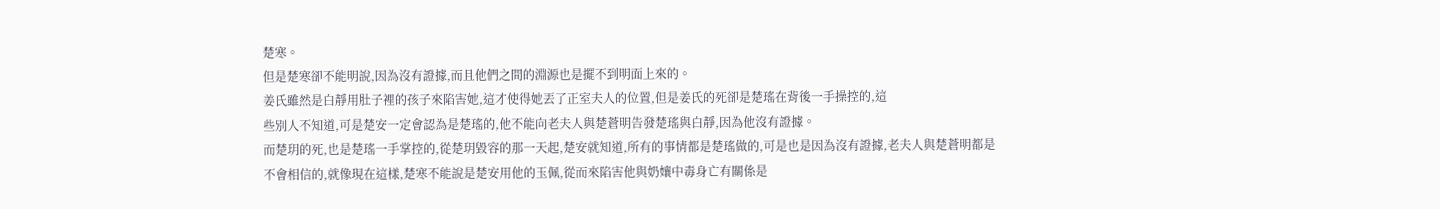楚寒。
但是楚寒卻不能明說,因為沒有證據,而且他們之間的淵源也是擺不到明面上來的。
姜氏雖然是白靜用肚子裡的孩子來陷害她,這才使得她丟了正室夫人的位置,但是姜氏的死卻是楚瑤在背後一手操控的,這
些別人不知道,可是楚安一定會認為是楚瑤的,他不能向老夫人與楚蒼明告發楚瑤與白靜,因為他沒有證據。
而楚玥的死,也是楚瑤一手掌控的,從楚玥毀容的那一天起,楚安就知道,所有的事情都是楚瑤做的,可是也是因為沒有證據,老夫人與楚蒼明都是不會相信的,就像現在這樣,楚寒不能說是楚安用他的玉佩,從而來陷害他與奶孃中毒身亡有關係是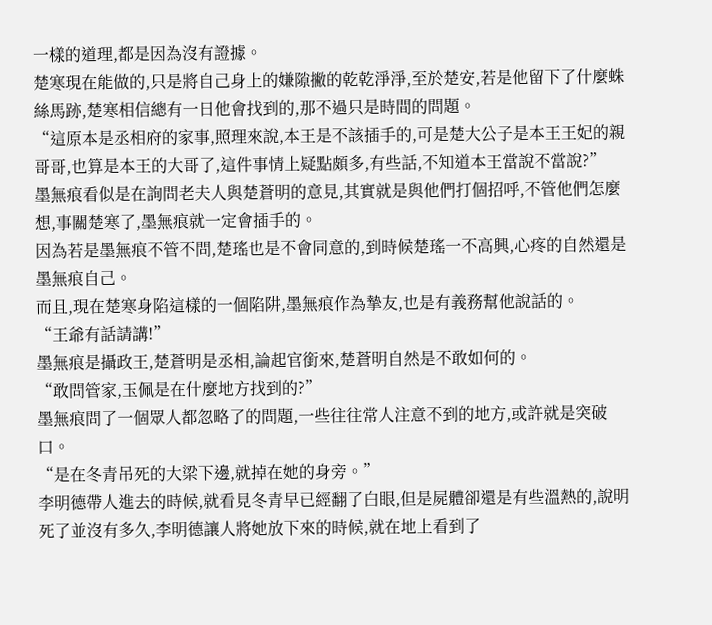一樣的道理,都是因為沒有證據。
楚寒現在能做的,只是將自己身上的嫌隙撇的乾乾淨淨,至於楚安,若是他留下了什麼蛛絲馬跡,楚寒相信總有一日他會找到的,那不過只是時間的問題。
“這原本是丞相府的家事,照理來說,本王是不該插手的,可是楚大公子是本王王妃的親哥哥,也算是本王的大哥了,這件事情上疑點頗多,有些話,不知道本王當說不當說?”
墨無痕看似是在詢問老夫人與楚蒼明的意見,其實就是與他們打個招呼,不管他們怎麼想,事關楚寒了,墨無痕就一定會插手的。
因為若是墨無痕不管不問,楚瑤也是不會同意的,到時候楚瑤一不高興,心疼的自然還是墨無痕自己。
而且,現在楚寒身陷這樣的一個陷阱,墨無痕作為摯友,也是有義務幫他說話的。
“王爺有話請講!”
墨無痕是攝政王,楚蒼明是丞相,論起官銜來,楚蒼明自然是不敢如何的。
“敢問管家,玉佩是在什麼地方找到的?”
墨無痕問了一個眾人都忽略了的問題,一些往往常人注意不到的地方,或許就是突破口。
“是在冬青吊死的大梁下邊,就掉在她的身旁。”
李明德帶人進去的時候,就看見冬青早已經翻了白眼,但是屍體卻還是有些溫熱的,說明死了並沒有多久,李明德讓人將她放下來的時候,就在地上看到了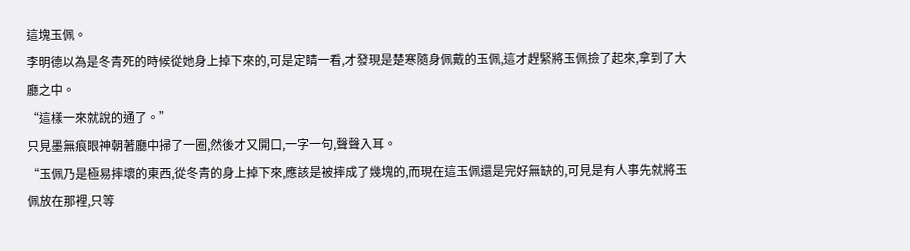這塊玉佩。
李明德以為是冬青死的時候從她身上掉下來的,可是定睛一看,才發現是楚寒隨身佩戴的玉佩,這才趕緊將玉佩撿了起來,拿到了大廳之中。
“這樣一來就說的通了。”
只見墨無痕眼神朝著廳中掃了一圈,然後才又開口,一字一句,聲聲入耳。
“玉佩乃是極易摔壞的東西,從冬青的身上掉下來,應該是被摔成了幾塊的,而現在這玉佩還是完好無缺的,可見是有人事先就將玉佩放在那裡,只等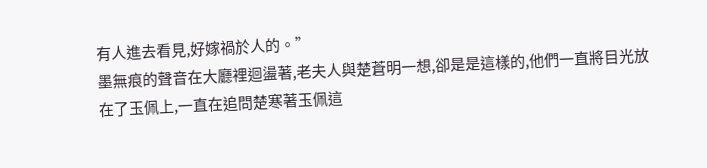有人進去看見,好嫁禍於人的。”
墨無痕的聲音在大廳裡迴盪著,老夫人與楚蒼明一想,卻是是這樣的,他們一直將目光放在了玉佩上,一直在追問楚寒著玉佩這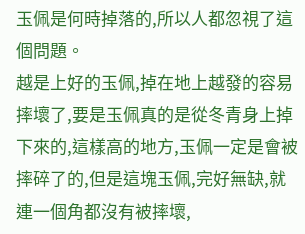玉佩是何時掉落的,所以人都忽視了這個問題。
越是上好的玉佩,掉在地上越發的容易摔壞了,要是玉佩真的是從冬青身上掉下來的,這樣高的地方,玉佩一定是會被摔碎了的,但是這塊玉佩,完好無缺,就連一個角都沒有被摔壞,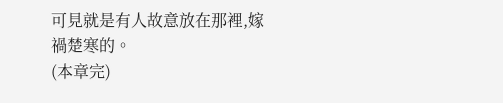可見就是有人故意放在那裡,嫁禍楚寒的。
(本章完)